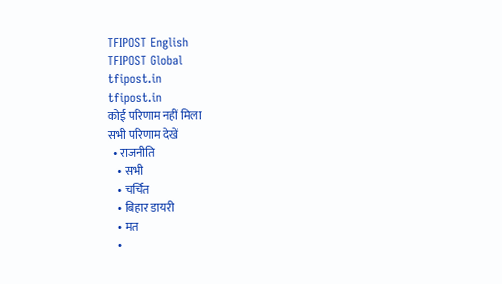TFIPOST English
TFIPOST Global
tfipost.in
tfipost.in
कोई परिणाम नहीं मिला
सभी परिणाम देखें
  • राजनीति
    • सभी
    • चर्चित
    • बिहार डायरी
    • मत
    •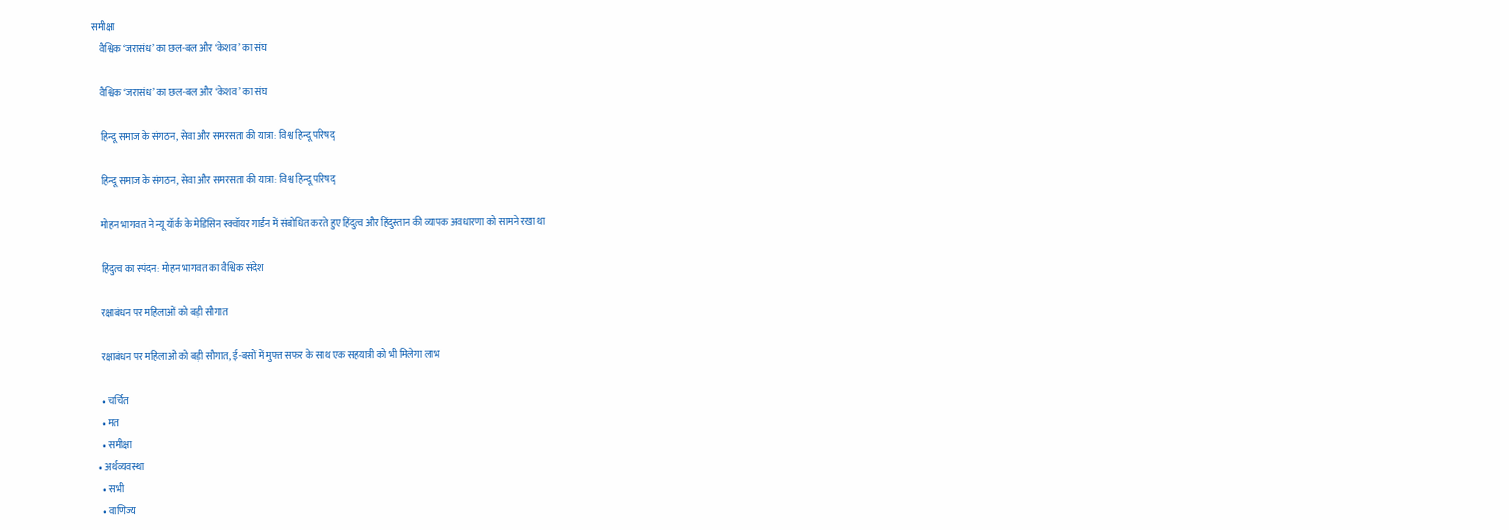समीक्षा
    वैश्विक ‘जरासंध’ का छल-बल और ‘केशव’ का संघ

    वैश्विक ‘जरासंध’ का छल-बल और ‘केशव’ का संघ

    हिन्दू समाज के संगठन, सेवा और समरसता की यात्रा: विश्व हिन्दू परिषद्

    हिन्दू समाज के संगठन, सेवा और समरसता की यात्रा: विश्व हिन्दू परिषद्

    मोहन भागवत ने न्यू यॉर्क के मेडिसिन स्क्वॉयर गार्डन में संबोधित करते हुए हिंदुत्व और हिंदुस्तान की व्यापक अवधारणा को सामने रखा था

    हिंदुत्व का स्पंदन: मोहन भागवत का वैश्विक संदेश

    रक्षाबंधन पर महिलाओं को बड़ी सौगात

    रक्षाबंधन पर महिलाओं को बड़ी सौगात, ई-बसों में मुफ्त सफर के साथ एक सहयात्री को भी मिलेगा लाभ

    • चर्चित
    • मत
    • समीक्षा
  • अर्थव्यवस्था
    • सभी
    • वाणिज्य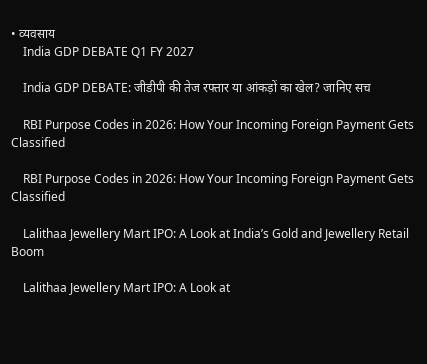• व्यवसाय
    India GDP DEBATE Q1 FY 2027

    India GDP DEBATE: जीडीपी की तेज रफ्तार या आंकड़ों का खेल? जानिए सच

    RBI Purpose Codes in 2026: How Your Incoming Foreign Payment Gets Classified

    RBI Purpose Codes in 2026: How Your Incoming Foreign Payment Gets Classified

    Lalithaa Jewellery Mart IPO: A Look at India’s Gold and Jewellery Retail Boom

    Lalithaa Jewellery Mart IPO: A Look at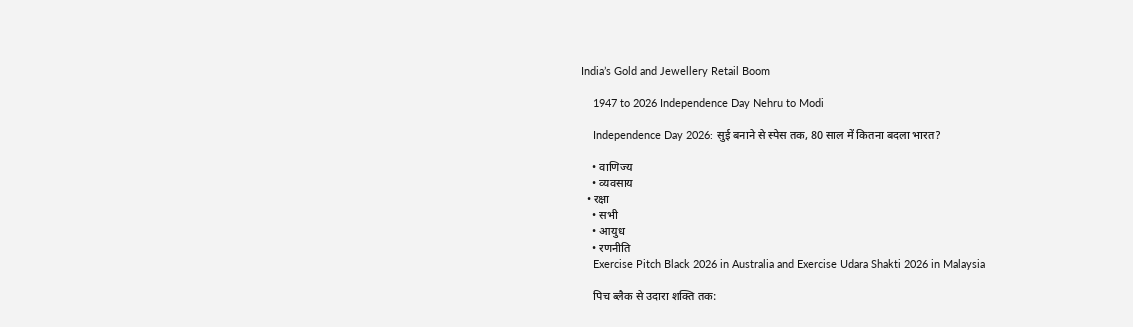India’s Gold and Jewellery Retail Boom

    1947 to 2026 Independence Day Nehru to Modi

    Independence Day 2026: सुई बनाने से स्पेस तक, 80 साल में कितना बदला भारत?

    • वाणिज्य
    • व्यवसाय
  • रक्षा
    • सभी
    • आयुध
    • रणनीति
    Exercise Pitch Black 2026 in Australia and Exercise Udara Shakti 2026 in Malaysia

    पिच ब्लैक से उदारा शक्ति तक: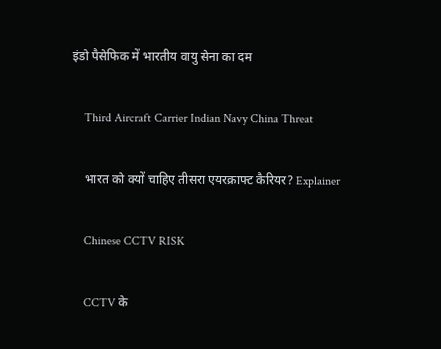इंडो पैसेफिक में भारतीय वायु सेना का दम

    Third Aircraft Carrier Indian Navy China Threat

    भारत को क्यों चाहिए तीसरा एयरक्राफ्ट कैरियर? Explainer

    Chinese CCTV RISK

    CCTV के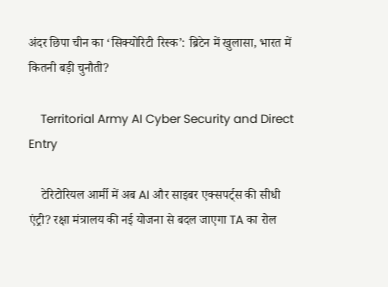अंदर छिपा चीन का ‘सिक्योरिटी रिस्क’: ब्रिटेन में खुलासा, भारत में कितनी बड़ी चुनौती?

    Territorial Army AI Cyber Security and Direct Entry

    टेरिटोरियल आर्मी में अब AI और साइबर एक्सपर्ट्स की सीधी एंट्री? रक्षा मंत्रालय की नई योजना से बदल जाएगा TA का रोल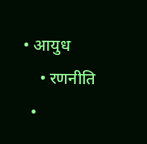• आयुध
    • रणनीति
  •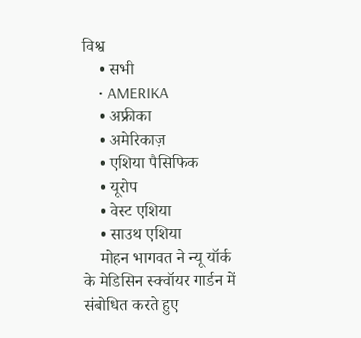विश्व
    • सभी
    • AMERIKA
    • अफ्रीका
    • अमेरिकाज़
    • एशिया पैसिफिक
    • यूरोप
    • वेस्ट एशिया
    • साउथ एशिया
    मोहन भागवत ने न्यू यॉर्क के मेडिसिन स्क्वॉयर गार्डन में संबोधित करते हुए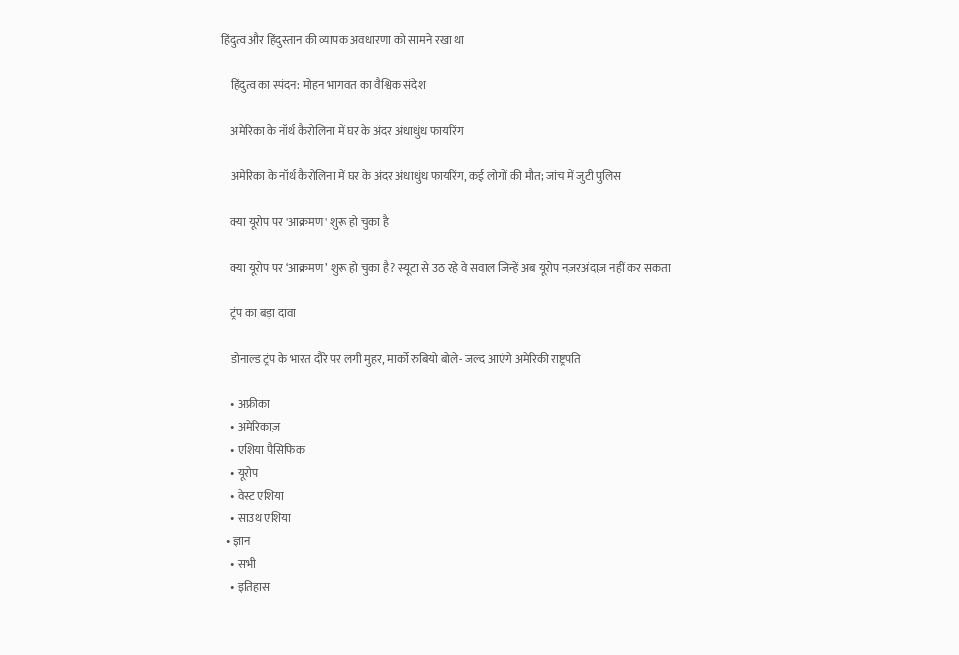हिंदुत्व और हिंदुस्तान की व्यापक अवधारणा को सामने रखा था

    हिंदुत्व का स्पंदन: मोहन भागवत का वैश्विक संदेश

    अमेरिका के नॉर्थ कैरोलिना में घर के अंदर अंधाधुंध फायरिंग

    अमेरिका के नॉर्थ कैरोलिना में घर के अंदर अंधाधुंध फायरिंग, कई लोगों की मौत; जांच में जुटी पुलिस

    क्या यूरोप पर 'आक्रमण' शुरू हो चुका है

    क्या यूरोप पर ‘आक्रमण’ शुरू हो चुका है? स्यूटा से उठ रहे वे सवाल जिन्हें अब यूरोप नज़रअंदाज़ नहीं कर सकता

    ट्रंप का बड़ा दावा

    डोनाल्ड ट्रंप के भारत दौरे पर लगी मुहर, मार्को रुबियो बोले- जल्द आएंगे अमेरिकी राष्ट्रपति

    • अफ्रीका
    • अमेरिकाज़
    • एशिया पैसिफिक
    • यूरोप
    • वेस्ट एशिया
    • साउथ एशिया
  • ज्ञान
    • सभी
    • इतिहास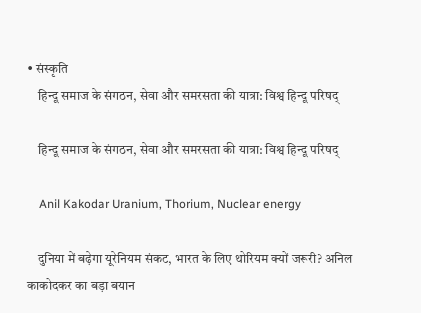• संस्कृति
    हिन्दू समाज के संगठन, सेवा और समरसता की यात्रा: विश्व हिन्दू परिषद्

    हिन्दू समाज के संगठन, सेवा और समरसता की यात्रा: विश्व हिन्दू परिषद्

    Anil Kakodar Uranium, Thorium, Nuclear energy

    दुनिया में बढ़ेगा यूरेनियम संकट, भारत के लिए थोरियम क्यों जरूरी? अनिल काकोदकर का बड़ा बयान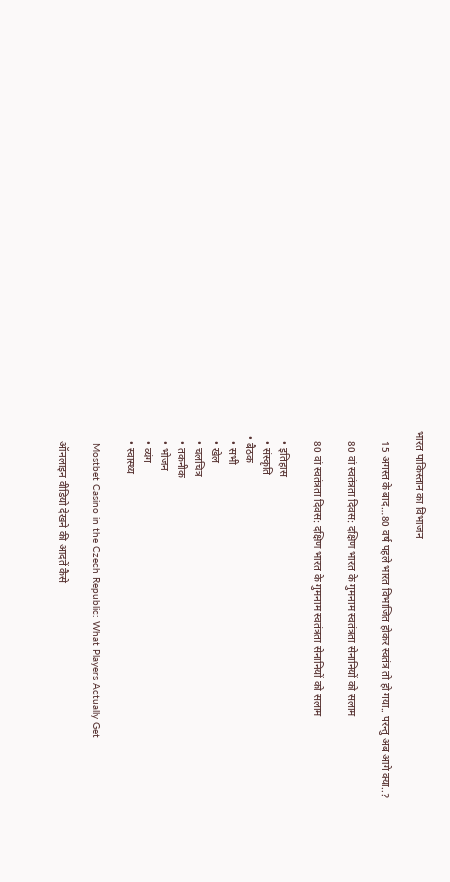भारत पाकिस्तान का विभाजन

    15 अगस्त के बाद…80 वर्ष पहले भारत विभाजित होकर स्वतंत्र तो हो गया.. परन्तु अब आगे क्या..?

    80 वां स्वतंत्रता दिवस: दक्षिण भारत के गुमनाम स्वतंत्रता सेनानियों को सलाम

    80 वां स्वतंत्रता दिवस: दक्षिण भारत के गुमनाम स्वतंत्रता सेनानियों को सलाम

    • इतिहास
    • संस्कृति
  • बैठक
    • सभी
    • खेल
    • चलचित्र
    • तकनीक
    • भोजन
    • व्यंग
    • स्वास्थ्य

    Mostbet Casino in the Czech Republic: What Players Actually Get

    ऑनलाइन वीडियो देखने की आदतें कैसे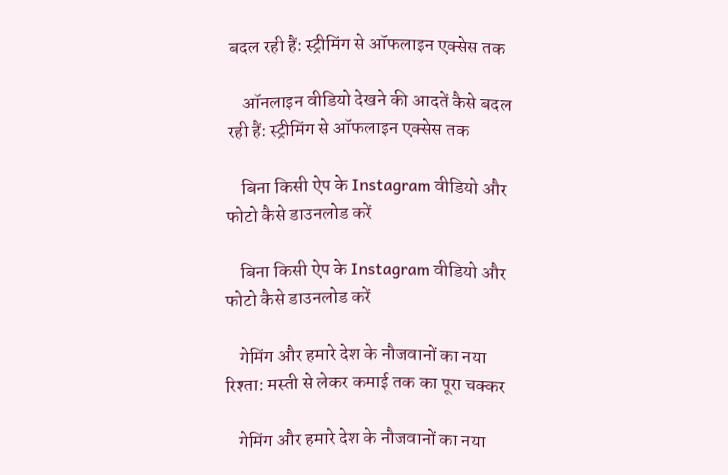बदल रही हैं: स्ट्रीमिंग से ऑफलाइन एक्सेस तक

    ऑनलाइन वीडियो देखने की आदतें कैसे बदल रही हैं: स्ट्रीमिंग से ऑफलाइन एक्सेस तक

    बिना किसी ऐप के Instagram वीडियो और फोटो कैसे डाउनलोड करें

    बिना किसी ऐप के Instagram वीडियो और फोटो कैसे डाउनलोड करें

    गेमिंग और हमारे देश के नौजवानों का नया रिश्ता: मस्ती से लेकर कमाई तक का पूरा चक्कर

    गेमिंग और हमारे देश के नौजवानों का नया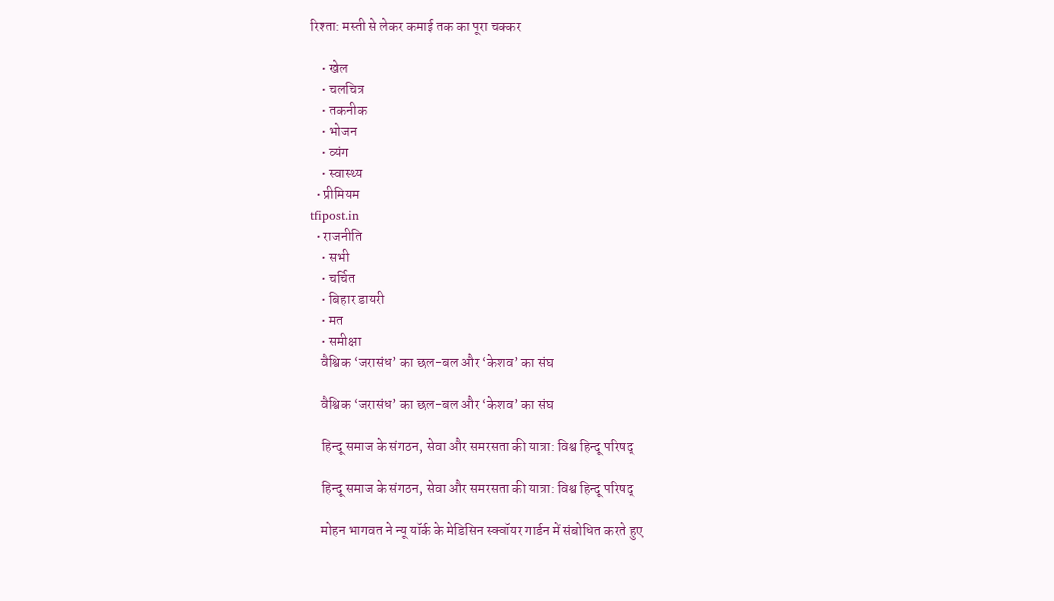रिश्ता: मस्ती से लेकर कमाई तक का पूरा चक्कर

    • खेल
    • चलचित्र
    • तकनीक
    • भोजन
    • व्यंग
    • स्वास्थ्य
  • प्रीमियम
tfipost.in
  • राजनीति
    • सभी
    • चर्चित
    • बिहार डायरी
    • मत
    • समीक्षा
    वैश्विक ‘जरासंध’ का छल-बल और ‘केशव’ का संघ

    वैश्विक ‘जरासंध’ का छल-बल और ‘केशव’ का संघ

    हिन्दू समाज के संगठन, सेवा और समरसता की यात्रा: विश्व हिन्दू परिषद्

    हिन्दू समाज के संगठन, सेवा और समरसता की यात्रा: विश्व हिन्दू परिषद्

    मोहन भागवत ने न्यू यॉर्क के मेडिसिन स्क्वॉयर गार्डन में संबोधित करते हुए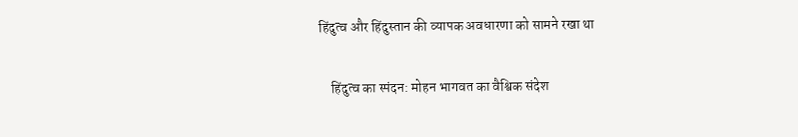हिंदुत्व और हिंदुस्तान की व्यापक अवधारणा को सामने रखा था

    हिंदुत्व का स्पंदन: मोहन भागवत का वैश्विक संदेश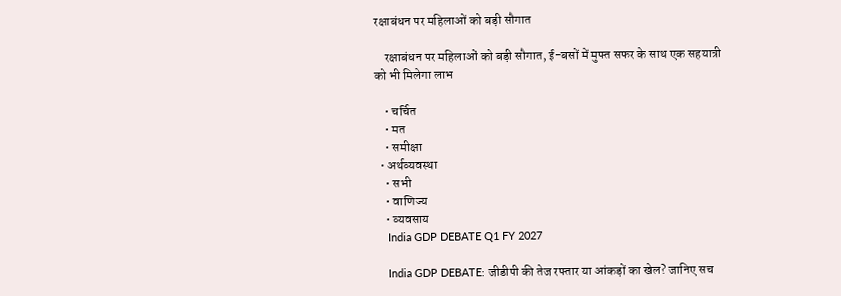रक्षाबंधन पर महिलाओं को बड़ी सौगात

    रक्षाबंधन पर महिलाओं को बड़ी सौगात, ई-बसों में मुफ्त सफर के साथ एक सहयात्री को भी मिलेगा लाभ

    • चर्चित
    • मत
    • समीक्षा
  • अर्थव्यवस्था
    • सभी
    • वाणिज्य
    • व्यवसाय
    India GDP DEBATE Q1 FY 2027

    India GDP DEBATE: जीडीपी की तेज रफ्तार या आंकड़ों का खेल? जानिए सच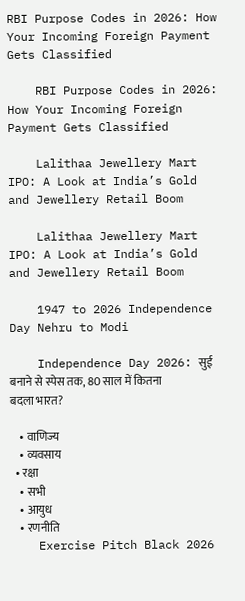RBI Purpose Codes in 2026: How Your Incoming Foreign Payment Gets Classified

    RBI Purpose Codes in 2026: How Your Incoming Foreign Payment Gets Classified

    Lalithaa Jewellery Mart IPO: A Look at India’s Gold and Jewellery Retail Boom

    Lalithaa Jewellery Mart IPO: A Look at India’s Gold and Jewellery Retail Boom

    1947 to 2026 Independence Day Nehru to Modi

    Independence Day 2026: सुई बनाने से स्पेस तक, 80 साल में कितना बदला भारत?

    • वाणिज्य
    • व्यवसाय
  • रक्षा
    • सभी
    • आयुध
    • रणनीति
    Exercise Pitch Black 2026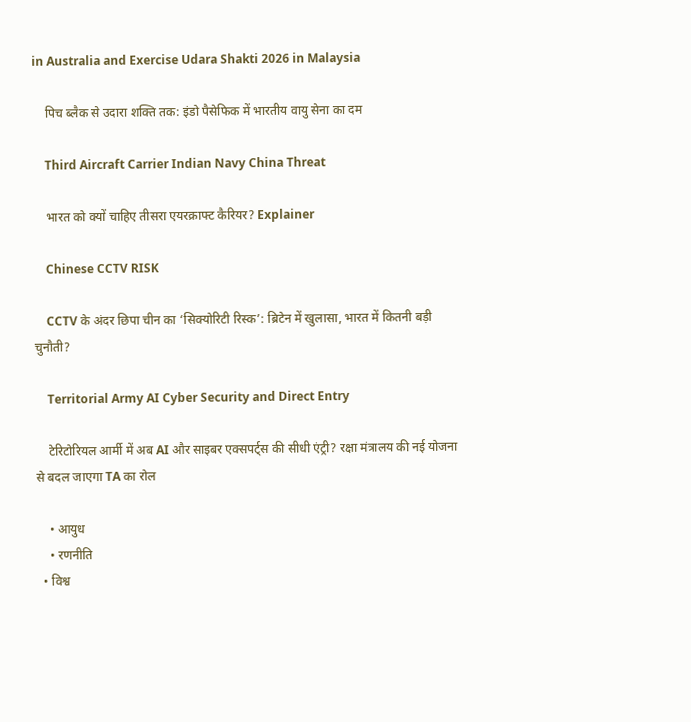in Australia and Exercise Udara Shakti 2026 in Malaysia

    पिच ब्लैक से उदारा शक्ति तक: इंडो पैसेफिक में भारतीय वायु सेना का दम

    Third Aircraft Carrier Indian Navy China Threat

    भारत को क्यों चाहिए तीसरा एयरक्राफ्ट कैरियर? Explainer

    Chinese CCTV RISK

    CCTV के अंदर छिपा चीन का ‘सिक्योरिटी रिस्क’: ब्रिटेन में खुलासा, भारत में कितनी बड़ी चुनौती?

    Territorial Army AI Cyber Security and Direct Entry

    टेरिटोरियल आर्मी में अब AI और साइबर एक्सपर्ट्स की सीधी एंट्री? रक्षा मंत्रालय की नई योजना से बदल जाएगा TA का रोल

    • आयुध
    • रणनीति
  • विश्व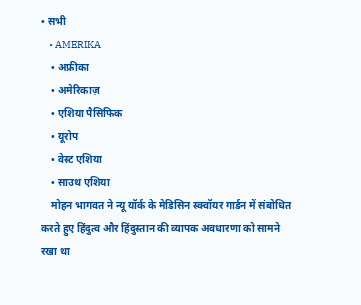• सभी
    • AMERIKA
    • अफ्रीका
    • अमेरिकाज़
    • एशिया पैसिफिक
    • यूरोप
    • वेस्ट एशिया
    • साउथ एशिया
    मोहन भागवत ने न्यू यॉर्क के मेडिसिन स्क्वॉयर गार्डन में संबोधित करते हुए हिंदुत्व और हिंदुस्तान की व्यापक अवधारणा को सामने रखा था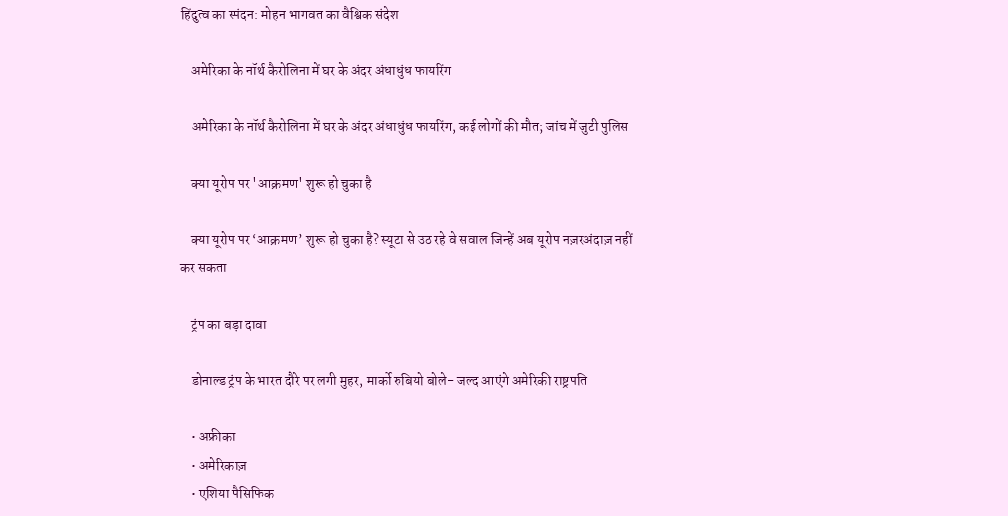हिंदुत्व का स्पंदन: मोहन भागवत का वैश्विक संदेश

    अमेरिका के नॉर्थ कैरोलिना में घर के अंदर अंधाधुंध फायरिंग

    अमेरिका के नॉर्थ कैरोलिना में घर के अंदर अंधाधुंध फायरिंग, कई लोगों की मौत; जांच में जुटी पुलिस

    क्या यूरोप पर 'आक्रमण' शुरू हो चुका है

    क्या यूरोप पर ‘आक्रमण’ शुरू हो चुका है? स्यूटा से उठ रहे वे सवाल जिन्हें अब यूरोप नज़रअंदाज़ नहीं कर सकता

    ट्रंप का बड़ा दावा

    डोनाल्ड ट्रंप के भारत दौरे पर लगी मुहर, मार्को रुबियो बोले- जल्द आएंगे अमेरिकी राष्ट्रपति

    • अफ्रीका
    • अमेरिकाज़
    • एशिया पैसिफिक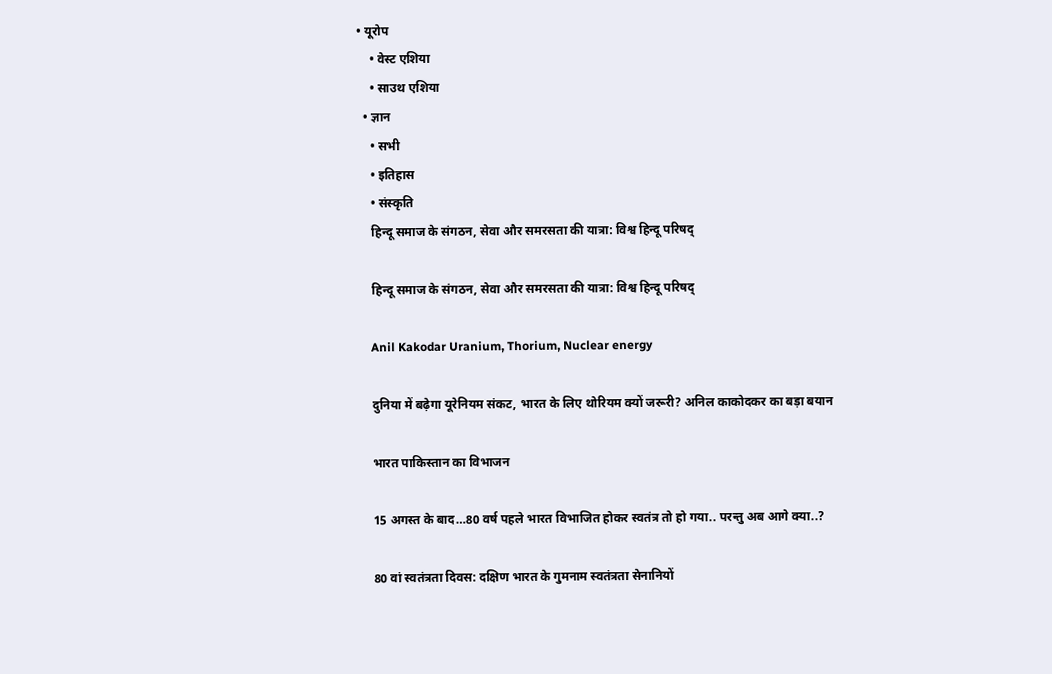• यूरोप
    • वेस्ट एशिया
    • साउथ एशिया
  • ज्ञान
    • सभी
    • इतिहास
    • संस्कृति
    हिन्दू समाज के संगठन, सेवा और समरसता की यात्रा: विश्व हिन्दू परिषद्

    हिन्दू समाज के संगठन, सेवा और समरसता की यात्रा: विश्व हिन्दू परिषद्

    Anil Kakodar Uranium, Thorium, Nuclear energy

    दुनिया में बढ़ेगा यूरेनियम संकट, भारत के लिए थोरियम क्यों जरूरी? अनिल काकोदकर का बड़ा बयान

    भारत पाकिस्तान का विभाजन

    15 अगस्त के बाद…80 वर्ष पहले भारत विभाजित होकर स्वतंत्र तो हो गया.. परन्तु अब आगे क्या..?

    80 वां स्वतंत्रता दिवस: दक्षिण भारत के गुमनाम स्वतंत्रता सेनानियों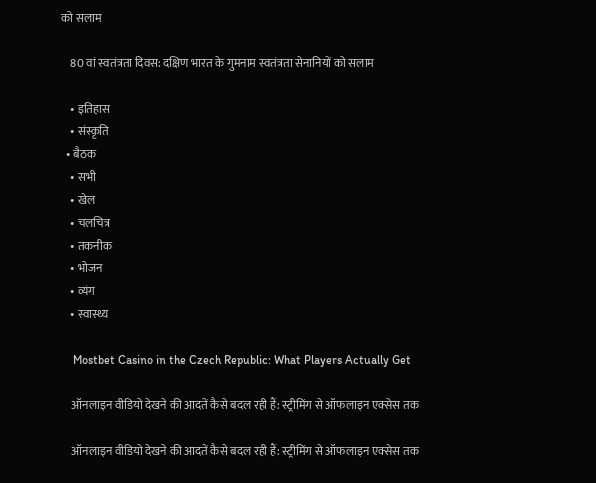को सलाम

    80 वां स्वतंत्रता दिवस: दक्षिण भारत के गुमनाम स्वतंत्रता सेनानियों को सलाम

    • इतिहास
    • संस्कृति
  • बैठक
    • सभी
    • खेल
    • चलचित्र
    • तकनीक
    • भोजन
    • व्यंग
    • स्वास्थ्य

    Mostbet Casino in the Czech Republic: What Players Actually Get

    ऑनलाइन वीडियो देखने की आदतें कैसे बदल रही हैं: स्ट्रीमिंग से ऑफलाइन एक्सेस तक

    ऑनलाइन वीडियो देखने की आदतें कैसे बदल रही हैं: स्ट्रीमिंग से ऑफलाइन एक्सेस तक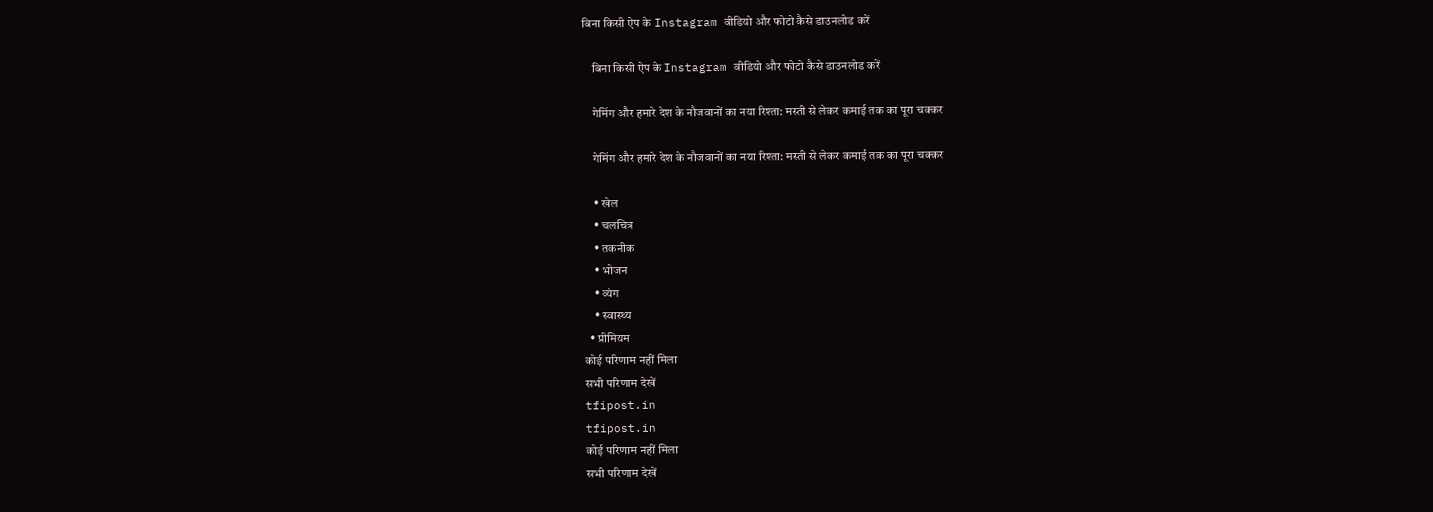बिना किसी ऐप के Instagram वीडियो और फोटो कैसे डाउनलोड करें

    बिना किसी ऐप के Instagram वीडियो और फोटो कैसे डाउनलोड करें

    गेमिंग और हमारे देश के नौजवानों का नया रिश्ता: मस्ती से लेकर कमाई तक का पूरा चक्कर

    गेमिंग और हमारे देश के नौजवानों का नया रिश्ता: मस्ती से लेकर कमाई तक का पूरा चक्कर

    • खेल
    • चलचित्र
    • तकनीक
    • भोजन
    • व्यंग
    • स्वास्थ्य
  • प्रीमियम
कोई परिणाम नहीं मिला
सभी परिणाम देखें
tfipost.in
tfipost.in
कोई परिणाम नहीं मिला
सभी परिणाम देखें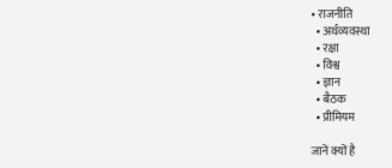• राजनीति
  • अर्थव्यवस्था
  • रक्षा
  • विश्व
  • ज्ञान
  • बैठक
  • प्रीमियम

जानें क्यों है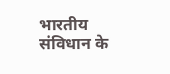भारतीय संविधान के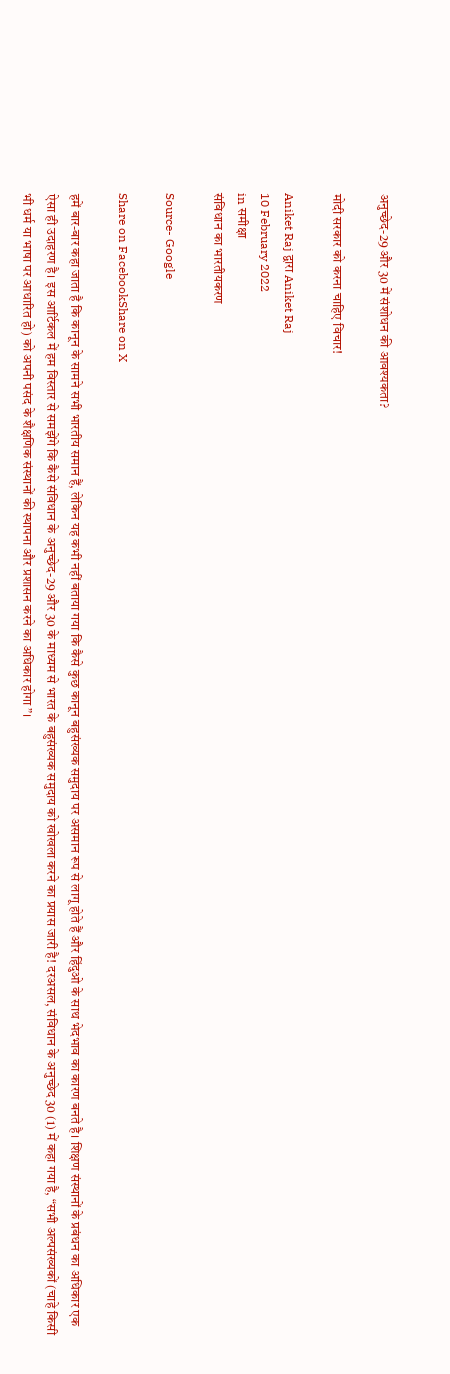अनुच्छेद-29 और 30 में संशोधन की आवश्यकता?

मोदी सरकार को करना चाहिए विचार!

Aniket Raj द्वारा Aniket Raj
10 February 2022
in समीक्षा
संविधान का भारतीयकरण

Source- Google

Share on FacebookShare on X

हमें बार-बार कहा जाता है कि कानून के सामने सभी भारतीय समान हैं, लेकिन यह कभी नहीं बताया गया कि कैसे कुछ कानून बहुसंख्यक समुदाय पर असमान रूप से लागू होते हैं और हिंदुओ के साथ भेदभाव का कारण बनते है। शिक्षण संस्थानों के प्रबंधन का अधिकार एक ऐसा ही उदाहरण है। इस आर्टिकल में हम विस्तार से समझेंगे कि कैसे संविधान के अनुच्छेद-29 और 30 के माध्यम से भारत के बहुसंख्यक समुदाय को खोखला करने का प्रयास जारी है! दरअसल, संविधान के अनुच्छेद 30 (1) में कहा गया है, “सभी अल्पसंख्यकों (चाहे किसी भी धर्म या भाषा पर आधारित हो) को अपनी पसंद के शैक्षणिक संस्थानों की स्थापना और प्रशासन करने का अधिकार होगा”।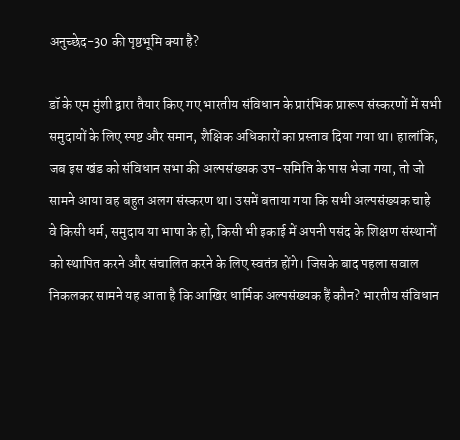अनुच्छेद-30 की पृष्ठभूमि क्या है?

डॉ के एम मुंशी द्वारा तैयार किए गए भारतीय संविधान के प्रारंभिक प्रारूप संस्करणों में सभी समुदायों के लिए स्पष्ट और समान, शैक्षिक अधिकारों का प्रस्ताव दिया गया था। हालांकि, जब इस खंड को संविधान सभा की अल्पसंख्यक उप-समिति के पास भेजा गया, तो जो सामने आया वह बहुत अलग संस्करण था। उसमें बताया गया कि सभी अल्पसंख्यक चाहे वे किसी धर्म, समुदाय या भाषा के हो, किसी भी इकाई में अपनी पसंद के शिक्षण संस्थानों को स्थापित करने और संचालित करने के लिए स्वतंत्र होंगे। जिसके बाद पहला सवाल निकलकर सामने यह आता है कि आखिर धार्मिक अल्पसंख्यक हैं कौन? भारतीय संविधान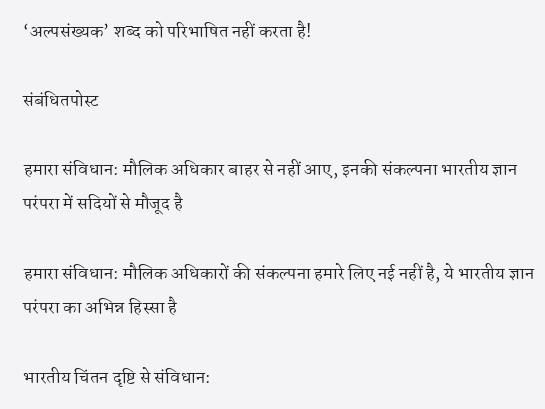‘अल्पसंख्यक’ शब्द को परिभाषित नहीं करता है!

संबंधितपोस्ट

हमारा संविधान: मौलिक अधिकार बाहर से नहीं आए, इनकी संकल्पना भारतीय ज्ञान परंपरा में सदियों से मौजूद है

हमारा संविधान: मौलिक अधिकारों की संकल्पना हमारे लिए नई नहीं है, ये भारतीय ज्ञान परंपरा का अभिन्न हिस्सा है

भारतीय चिंतन दृष्टि से संविधान: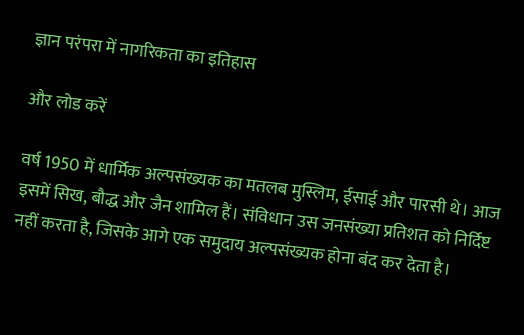ज्ञान परंपरा में नागरिकता का इतिहास

और लोड करें

वर्ष 1950 में धार्मिक अल्पसंख्यक का मतलब मुस्लिम, ईसाई और पारसी थे। आज इसमें सिख, बौद्ध और जैन शामिल हैं। संविधान उस जनसंख्या प्रतिशत को निर्दिष्ट नहीं करता है, जिसके आगे एक समुदाय अल्पसंख्यक होना बंद कर देता है।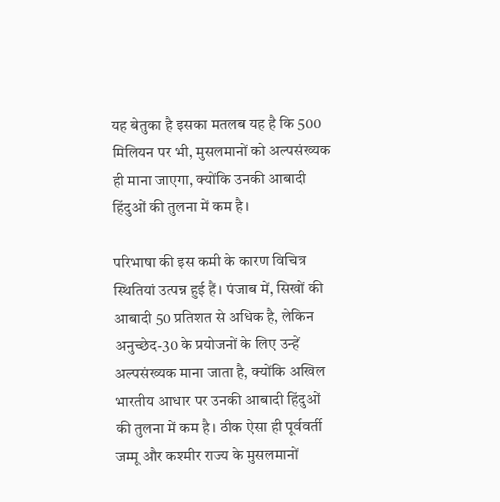यह बेतुका है इसका मतलब यह है कि 500 मिलियन पर भी, मुसलमानों को अल्पसंख्यक ही माना जाएगा, क्योंकि उनकी आबादी हिंदुओं की तुलना में कम है।

परिभाषा की इस कमी के कारण विचित्र स्थितियां उत्पन्न हुई हैं। पंजाब में, सिखों की आबादी 50 प्रतिशत से अधिक है, लेकिन अनुच्छेद-30 के प्रयोजनों के लिए उन्हें अल्पसंख्यक माना जाता है, क्योंकि अखिल भारतीय आधार पर उनकी आबादी हिंदुओं की तुलना में कम है। ठीक ऐसा ही पूर्ववर्ती जम्मू और कश्मीर राज्य के मुसलमानों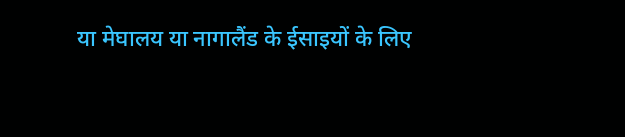या मेघालय या नागालैंड के ईसाइयों के लिए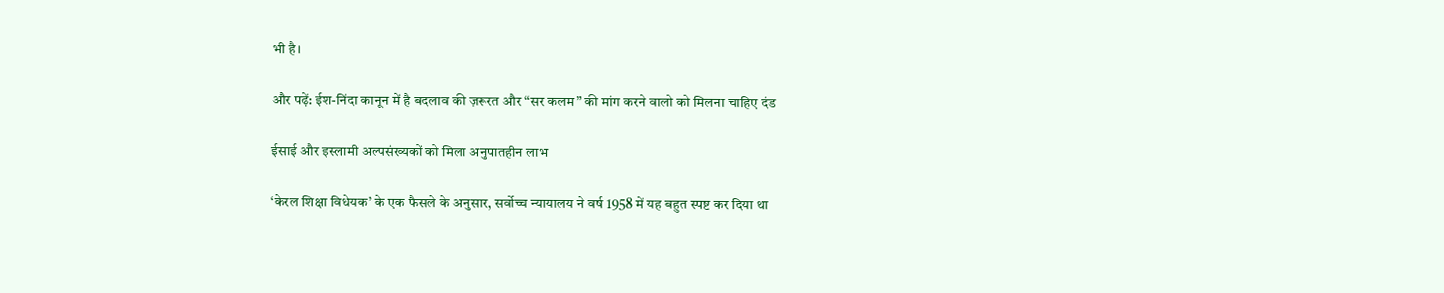भी है।

और पढ़ें: ईश-निंदा कानून में है बदलाव की ज़रूरत और “सर कलम” की मांग करने वालो को मिलना चाहिए दंड

ईसाई और इस्लामी अल्पसंख्यकों को मिला अनुपातहीन लाभ

‘केरल शिक्षा विधेयक’ के एक फैसले के अनुसार, सर्वोच्च न्यायालय ने वर्ष 1958 में यह बहुत स्पष्ट कर दिया था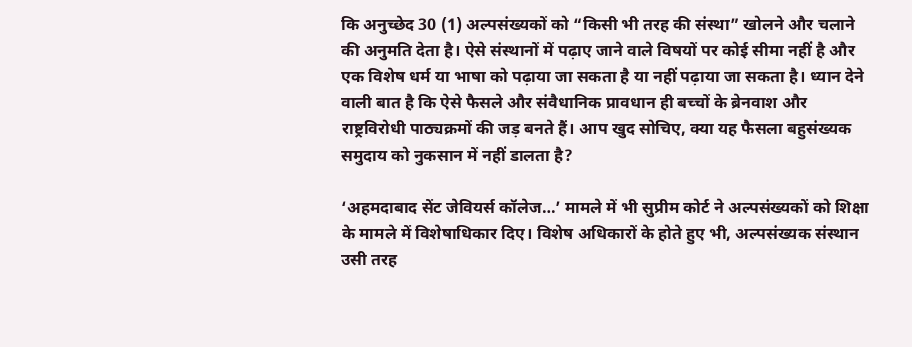कि अनुच्छेद 30 (1) अल्पसंख्यकों को “किसी भी तरह की संस्था” खोलने और चलाने की अनुमति देता है। ऐसे संस्थानों में पढ़ाए जाने वाले विषयों पर कोई सीमा नहीं है और एक विशेष धर्म या भाषा को पढ़ाया जा सकता है या नहीं पढ़ाया जा सकता है। ध्यान देने वाली बात है कि ऐसे फैसले और संवैधानिक प्रावधान ही बच्चों के ब्रेनवाश और राष्ट्रविरोधी पाठ्यक्रमों की जड़ बनते हैं। आप खुद सोचिए, क्या यह फैसला बहुसंख्यक समुदाय को नुकसान में नहीं डालता है?

‘अहमदाबाद सेंट जेवियर्स कॉलेज…’ मामले में भी सुप्रीम कोर्ट ने अल्पसंख्यकों को शिक्षा के मामले में विशेषाधिकार दिए। विशेष अधिकारों के होते हुए भी, अल्पसंख्यक संस्थान उसी तरह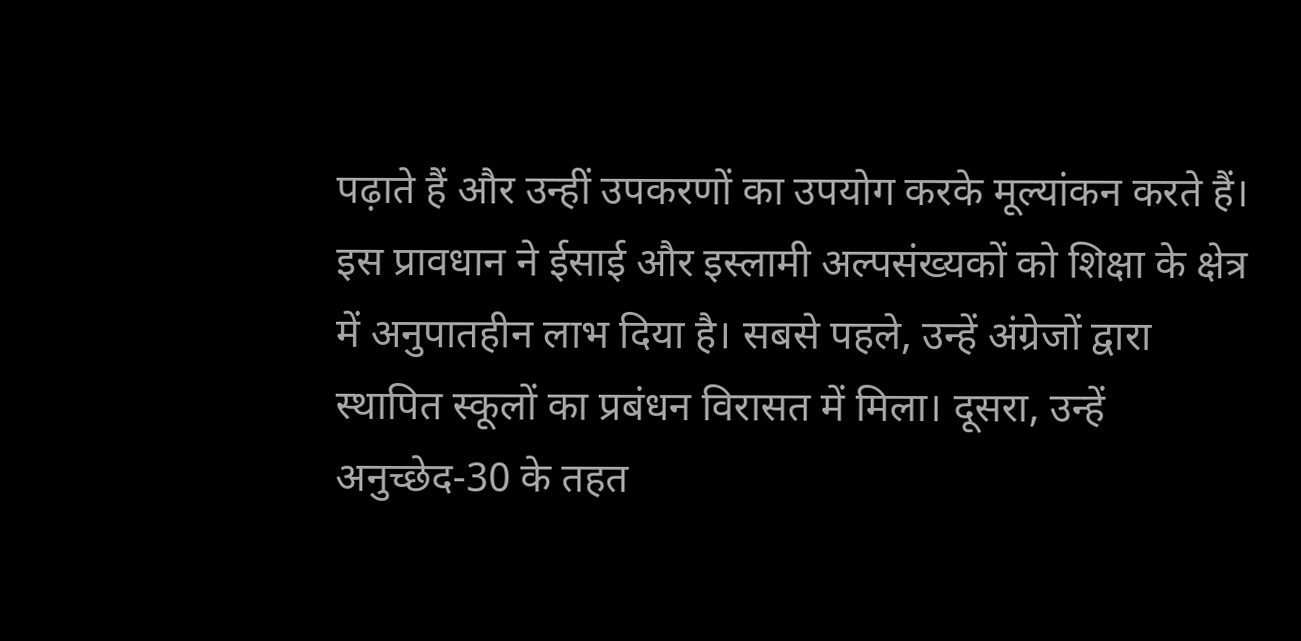पढ़ाते हैं और उन्हीं उपकरणों का उपयोग करके मूल्यांकन करते हैं। इस प्रावधान ने ईसाई और इस्लामी अल्पसंख्यकों को शिक्षा के क्षेत्र में अनुपातहीन लाभ दिया है। सबसे पहले, उन्हें अंग्रेजों द्वारा स्थापित स्कूलों का प्रबंधन विरासत में मिला। दूसरा, उन्हें अनुच्छेद-30 के तहत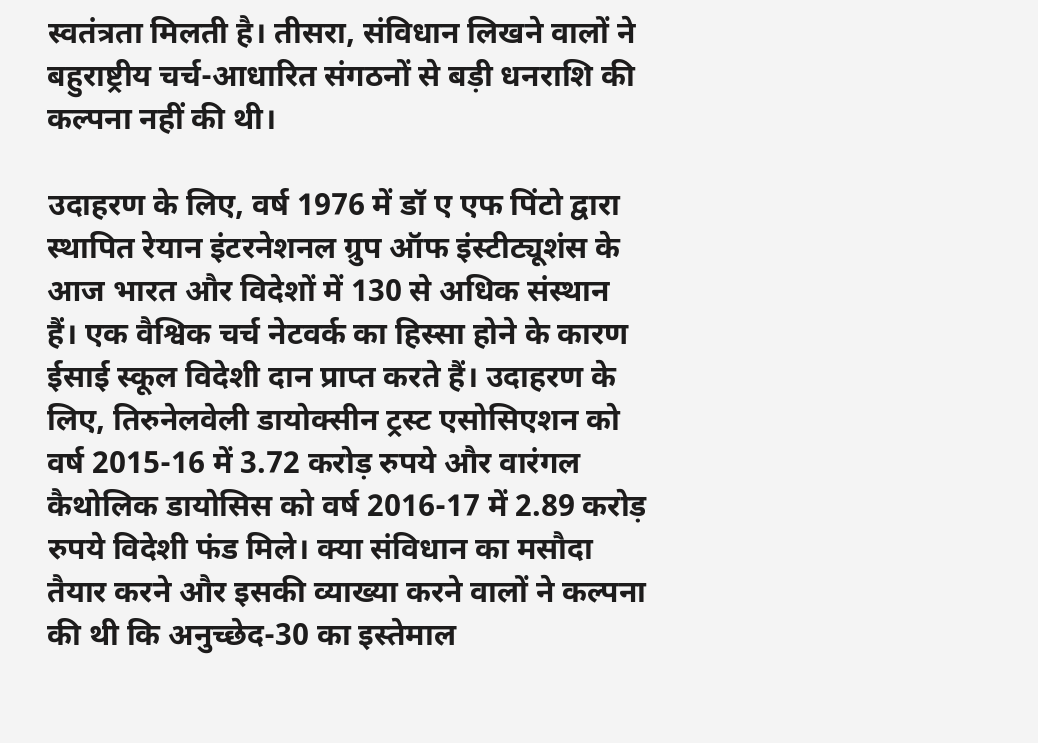स्वतंत्रता मिलती है। तीसरा, संविधान लिखने वालों ने बहुराष्ट्रीय चर्च-आधारित संगठनों से बड़ी धनराशि की कल्पना नहीं की थी।

उदाहरण के लिए, वर्ष 1976 में डॉ ए एफ पिंटो द्वारा स्थापित रेयान इंटरनेशनल ग्रुप ऑफ इंस्टीट्यूशंस के आज भारत और विदेशों में 130 से अधिक संस्थान हैं। एक वैश्विक चर्च नेटवर्क का हिस्सा होने के कारण ईसाई स्कूल विदेशी दान प्राप्त करते हैं। उदाहरण के लिए, तिरुनेलवेली डायोक्सीन ट्रस्ट एसोसिएशन को वर्ष 2015-16 में 3.72 करोड़ रुपये और वारंगल कैथोलिक डायोसिस को वर्ष 2016-17 में 2.89 करोड़ रुपये विदेशी फंड मिले। क्या संविधान का मसौदा तैयार करने और इसकी व्याख्या करने वालों ने कल्पना की थी कि अनुच्छेद-30 का इस्तेमाल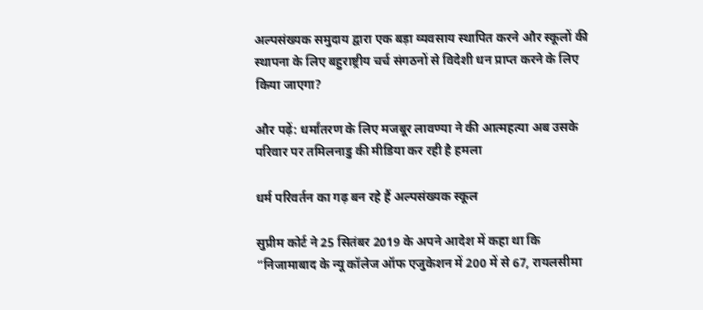अल्पसंख्यक समुदाय द्वारा एक बड़ा व्यवसाय स्थापित करने और स्कूलों की स्थापना के लिए बहुराष्ट्रीय चर्च संगठनों से विदेशी धन प्राप्त करने के लिए किया जाएगा?

और पढ़ें: धर्मांतरण के लिए मजबूर लावण्या ने की आत्महत्या अब उसके परिवार पर तमिलनाडु की मीडिया कर रही है हमला

धर्म परिवर्तन का गढ़ बन रहे हैं अल्पसंख्यक स्कूल

सुप्रीम कोर्ट ने 25 सितंबर 2019 के अपने आदेश में कहा था कि “निजामाबाद के न्यू कॉलेज ऑफ एजुकेशन में 200 में से 67, रायलसीमा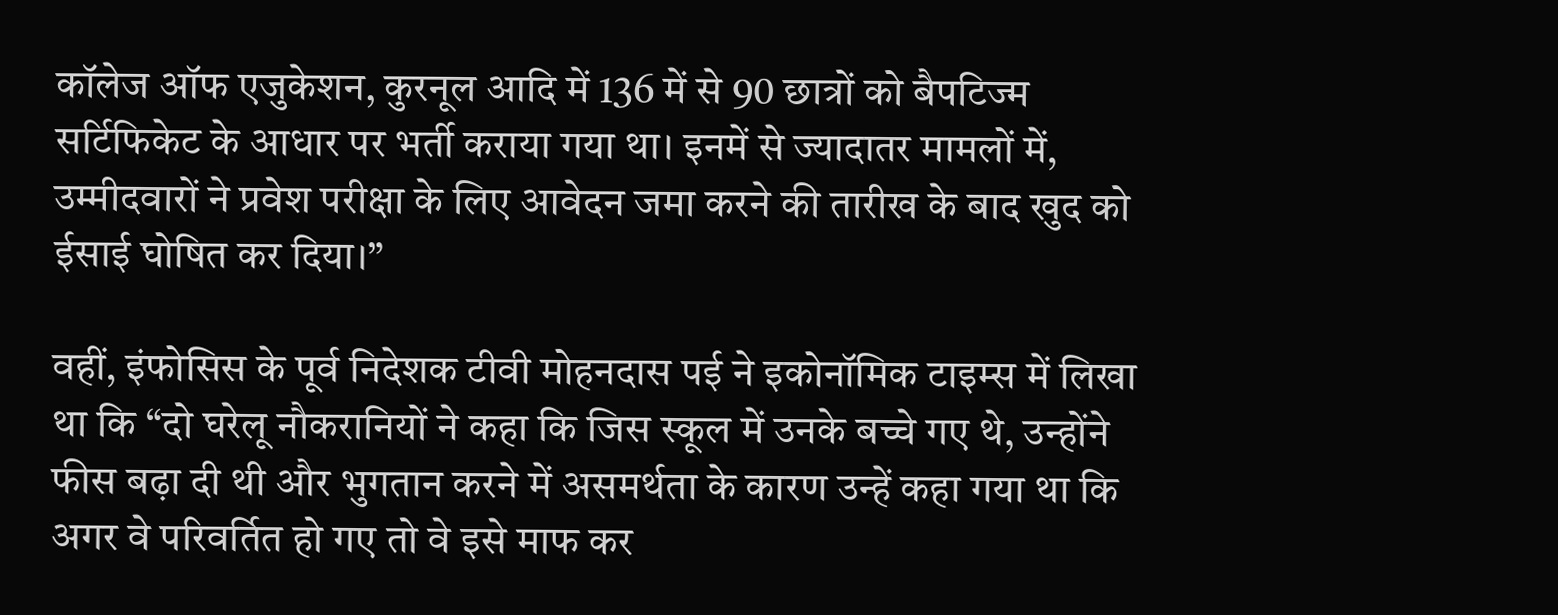कॉलेज ऑफ एजुकेशन, कुरनूल आदि में 136 में से 90 छात्रों को बैपटिज्म सर्टिफिकेट के आधार पर भर्ती कराया गया था। इनमें से ज्यादातर मामलों में, उम्मीदवारों ने प्रवेश परीक्षा के लिए आवेदन जमा करने की तारीख के बाद खुद को ईसाई घोषित कर दिया।”

वहीं, इंफोसिस के पूर्व निदेशक टीवी मोहनदास पई ने इकोनॉमिक टाइम्स में लिखा था कि “दो घरेलू नौकरानियों ने कहा कि जिस स्कूल में उनके बच्चे गए थे, उन्होंने फीस बढ़ा दी थी और भुगतान करने में असमर्थता के कारण उन्हें कहा गया था कि अगर वे परिवर्तित हो गए तो वे इसे माफ कर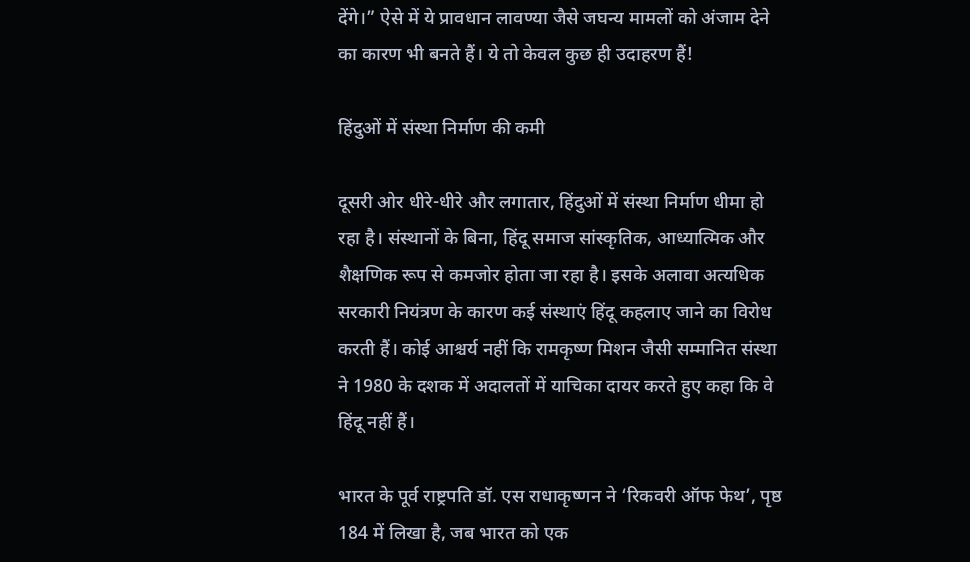देंगे।” ऐसे में ये प्रावधान लावण्या जैसे जघन्य मामलों को अंजाम देने का कारण भी बनते हैं। ये तो केवल कुछ ही उदाहरण हैं!

हिंदुओं में संस्था निर्माण की कमी

दूसरी ओर धीरे-धीरे और लगातार, हिंदुओं में संस्था निर्माण धीमा हो रहा है। संस्थानों के बिना, हिंदू समाज सांस्कृतिक, आध्यात्मिक और शैक्षणिक रूप से कमजोर होता जा रहा है। इसके अलावा अत्यधिक सरकारी नियंत्रण के कारण कई संस्थाएं हिंदू कहलाए जाने का विरोध करती हैं। कोई आश्चर्य नहीं कि रामकृष्ण मिशन जैसी सम्मानित संस्था ने 1980 के दशक में अदालतों में याचिका दायर करते हुए कहा कि वे हिंदू नहीं हैं।

भारत के पूर्व राष्ट्रपति डॉ. एस राधाकृष्णन ने ‘रिकवरी ऑफ फेथ’, पृष्ठ 184 में लिखा है, जब भारत को एक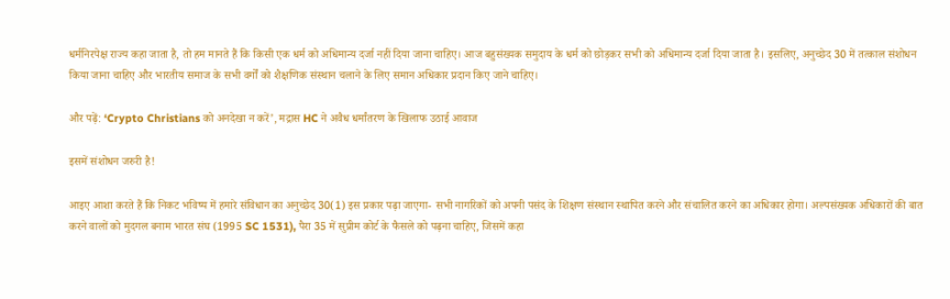धर्मनिरपेक्ष राज्य कहा जाता है, तो हम मानते हैं कि किसी एक धर्म को अधिमान्य दर्जा नहीं दिया जाना चाहिए। आज बहुसंख्यक समुदाय के धर्म को छोड़कर सभी को अधिमान्य दर्जा दिया जाता है। इसलिए, अनुच्छेद 30 में तत्काल संशोधन किया जाना चाहिए और भारतीय समाज के सभी वर्गों को शैक्षणिक संस्थान चलाने के लिए समान अधिकार प्रदान किए जाने चाहिए।

और पढ़ें: ‘Crypto Christians को अनदेखा न करें’, मद्रास HC ने अवैध धर्मांतरण के खिलाफ उठाई आवाज

इसमें संशोधन जरुरी है!

आइए आशा करते हैं कि निकट भविष्य में हमारे संविधान का अनुच्छेद 30(1) इस प्रकार पढ़ा जाएगा- सभी नागरिकों को अपनी पसंद के शिक्षण संस्थान स्थापित करने और संचालित करने का अधिकार होगा। अल्पसंख्यक अधिकारों की बात करने वालों को मुदगल बनाम भारत संघ (1995 SC 1531), पैरा 35 में सुप्रीम कोर्ट के फैसले को पढ़ना चाहिए, जिसमें कहा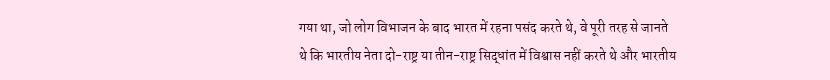गया था, जो लोग विभाजन के बाद भारत में रहना पसंद करते थे, वे पूरी तरह से जानते थे कि भारतीय नेता दो-राष्ट्र या तीन-राष्ट्र सिद्धांत में विश्वास नहीं करते थे और भारतीय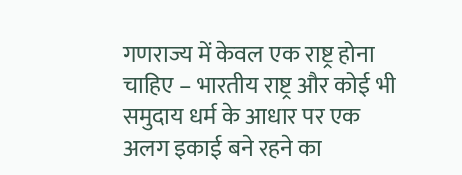गणराज्य में केवल एक राष्ट्र होना चाहिए – भारतीय राष्ट्र और कोई भी समुदाय धर्म के आधार पर एक अलग इकाई बने रहने का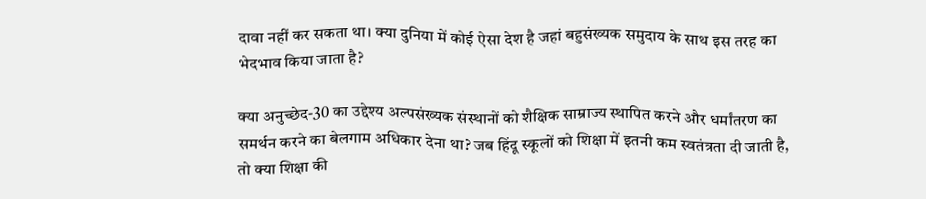दावा नहीं कर सकता था। क्या दुनिया में कोई ऐसा देश है जहां बहुसंख्यक समुदाय के साथ इस तरह का भेदभाव किया जाता है?

क्या अनुच्छेद-30 का उद्देश्य अल्पसंख्यक संस्थानों को शैक्षिक साम्राज्य स्थापित करने और धर्मांतरण का समर्थन करने का बेलगाम अधिकार देना था? जब हिंदू स्कूलों को शिक्षा में इतनी कम स्वतंत्रता दी जाती है, तो क्या शिक्षा की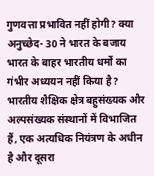गुणवत्ता प्रभावित नहीं होगी? क्या अनुच्छेद- 30 ने भारत के बजाय भारत के बाहर भारतीय धर्मों का गंभीर अध्ययन नहीं किया है? भारतीय शैक्षिक क्षेत्र बहुसंख्यक और अल्पसंख्यक संस्थानों में विभाजित हैं, एक अत्यधिक नियंत्रण के अधीन है और दूसरा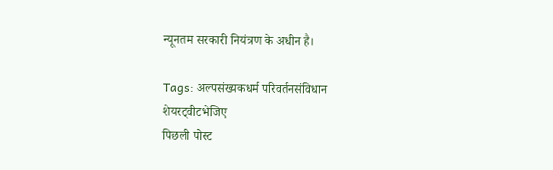न्यूनतम सरकारी नियंत्रण के अधीन है।

Tags: अल्पसंख्यकधर्म परिवर्तनसंविधान
शेयरट्वीटभेजिए
पिछली पोस्ट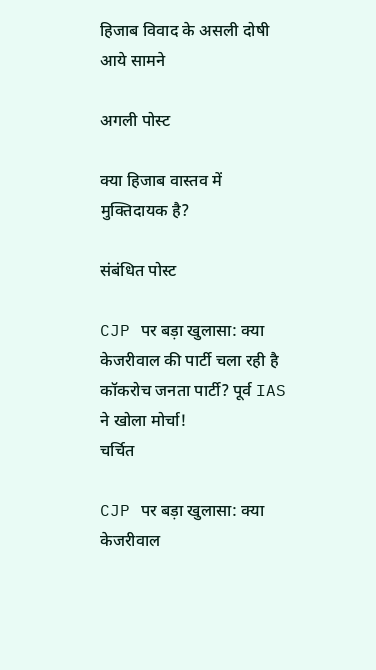हिजाब विवाद के असली दोषी आये सामने

अगली पोस्ट

क्या हिजाब वास्तव में मुक्तिदायक है?

संबंधित पोस्ट

CJP पर बड़ा खुलासा: क्या केजरीवाल की पार्टी चला रही है कॉकरोच जनता पार्टी? पूर्व IAS ने खोला मोर्चा!
चर्चित

CJP पर बड़ा खुलासा: क्या केजरीवाल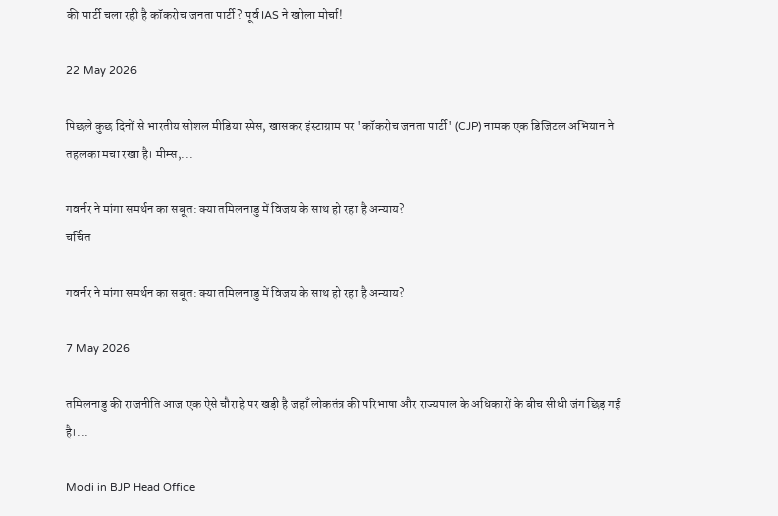की पार्टी चला रही है कॉकरोच जनता पार्टी? पूर्व IAS ने खोला मोर्चा!

22 May 2026

पिछले कुछ दिनों से भारतीय सोशल मीडिया स्पेस, खासकर इंस्टाग्राम पर 'कॉकरोच जनता पार्टी' (CJP) नामक एक डिजिटल अभियान ने तहलका मचा रखा है। मीम्स,...

गवर्नर ने मांगा समर्थन का सबूत: क्या तमिलनाडु में विजय के साथ हो रहा है अन्याय?
चर्चित

गवर्नर ने मांगा समर्थन का सबूत: क्या तमिलनाडु में विजय के साथ हो रहा है अन्याय?

7 May 2026

तमिलनाडु की राजनीति आज एक ऐसे चौराहे पर खड़ी है जहाँ लोकतंत्र की परिभाषा और राज्यपाल के अधिकारों के बीच सीधी जंग छिड़ गई है।...

Modi in BJP Head Office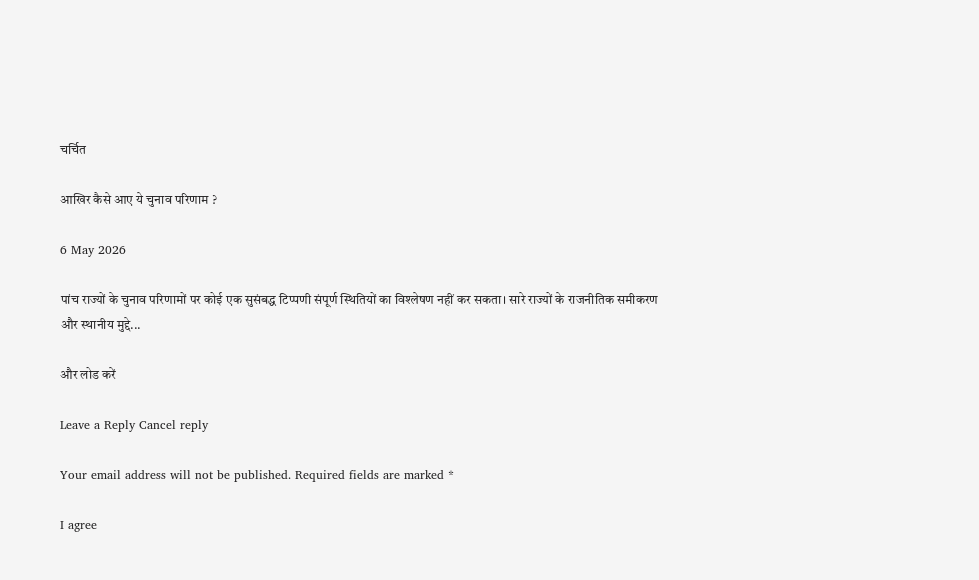चर्चित

आखिर कैसे आए ये चुनाव परिणाम ?

6 May 2026

पांच राज्यों के चुनाव परिणामों पर कोई एक सुसंबद्ध टिप्पणी संपूर्ण स्थितियों का विश्लेषण नहीं कर सकता। सारे राज्यों के राजनीतिक समीकरण और स्थानीय मुद्दे...

और लोड करें

Leave a Reply Cancel reply

Your email address will not be published. Required fields are marked *

I agree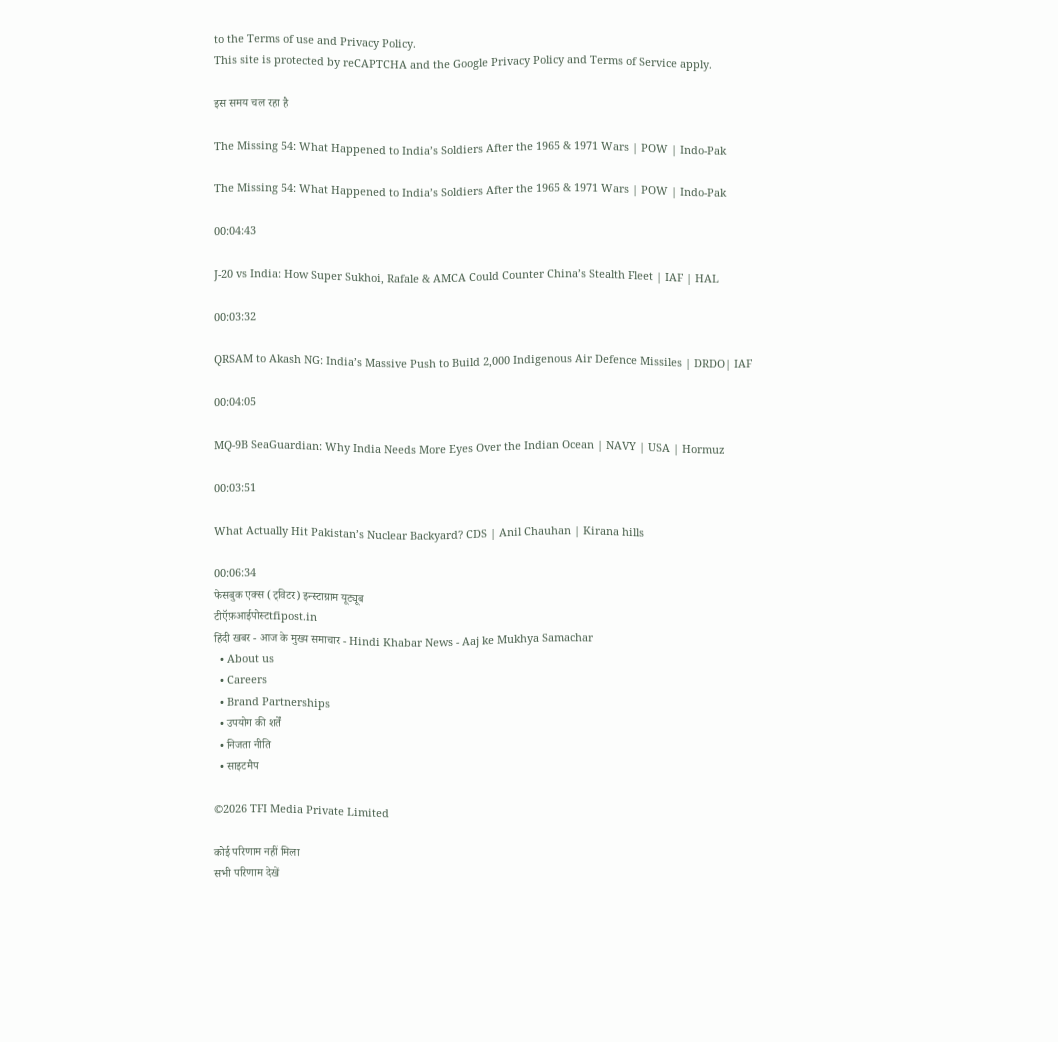to the Terms of use and Privacy Policy.
This site is protected by reCAPTCHA and the Google Privacy Policy and Terms of Service apply.

इस समय चल रहा है

The Missing 54: What Happened to India’s Soldiers After the 1965 & 1971 Wars | POW | Indo-Pak

The Missing 54: What Happened to India’s Soldiers After the 1965 & 1971 Wars | POW | Indo-Pak

00:04:43

J-20 vs India: How Super Sukhoi, Rafale & AMCA Could Counter China’s Stealth Fleet | IAF | HAL

00:03:32

QRSAM to Akash NG: India’s Massive Push to Build 2,000 Indigenous Air Defence Missiles | DRDO| IAF

00:04:05

MQ-9B SeaGuardian: Why India Needs More Eyes Over the Indian Ocean | NAVY | USA | Hormuz

00:03:51

What Actually Hit Pakistan’s Nuclear Backyard? CDS | Anil Chauhan | Kirana hills

00:06:34
फेसबुक एक्स (ट्विटर) इन्स्टाग्राम यूट्यूब
टीऍफ़आईपोस्टtfipost.in
हिंदी खबर - आज के मुख्य समाचार - Hindi Khabar News - Aaj ke Mukhya Samachar
  • About us
  • Careers
  • Brand Partnerships
  • उपयोग की शर्तें
  • निजता नीति
  • साइटमैप

©2026 TFI Media Private Limited

कोई परिणाम नहीं मिला
सभी परिणाम देखें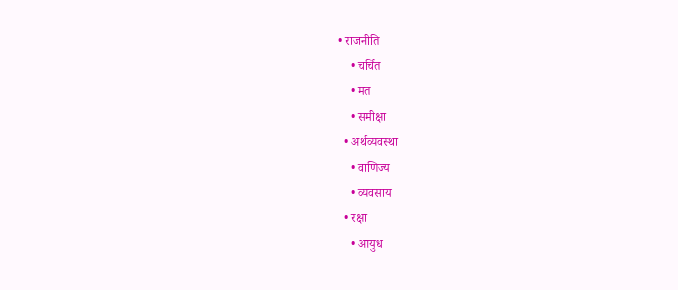• राजनीति
    • चर्चित
    • मत
    • समीक्षा
  • अर्थव्यवस्था
    • वाणिज्य
    • व्यवसाय
  • रक्षा
    • आयुध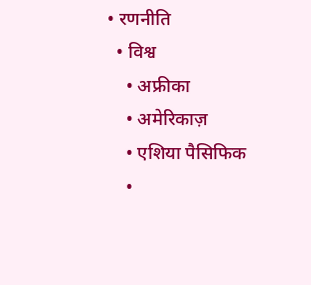• रणनीति
  • विश्व
    • अफ्रीका
    • अमेरिकाज़
    • एशिया पैसिफिक
    •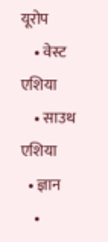यूरोप
    • वेस्ट एशिया
    • साउथ एशिया
  • ज्ञान
    •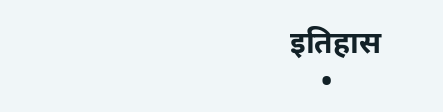इतिहास
    •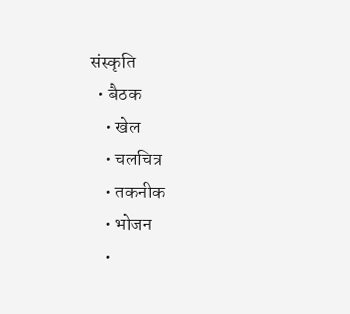संस्कृति
  • बैठक
    • खेल
    • चलचित्र
    • तकनीक
    • भोजन
    •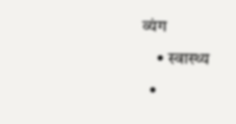व्यंग
    • स्वास्थ्य
  •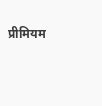प्रीमियम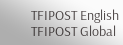TFIPOST English
TFIPOST Global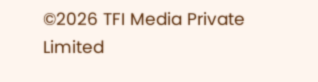©2026 TFI Media Private Limited